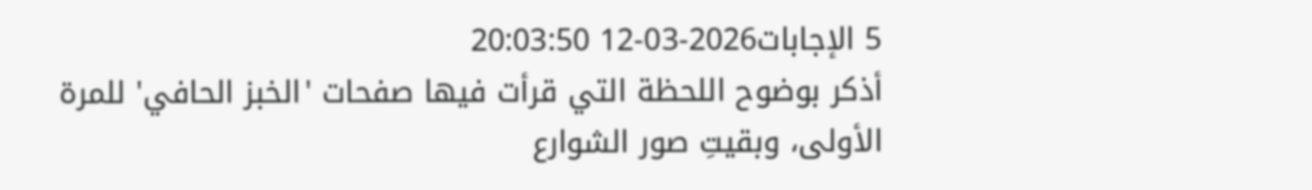5 الإجابات2026-03-12 20:03:50
أذكر بوضوح اللحظة التي قرأت فيها صفحات 'الخبز الحافي' للمرة الأولى، وبقيتِ صور الشوارع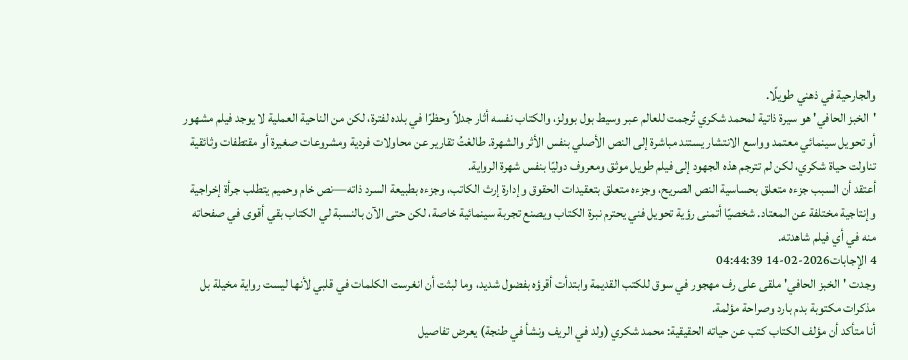والجارحية في ذهني طويلًا.
'الخبز الحافي' هو سيرة ذاتية لمحمد شكري تُرجمت للعالم عبر وسيط بول بوولز، والكتاب نفسه أثار جدلاً وحظرًا في بلده لفترة، لكن من الناحية العملية لا يوجد فيلم مشهور أو تحويل سينمائي معتمد وواسع الانتشار يستند مباشرة إلى النص الأصلي بنفس الأثر والشهرة. طالعْتُ تقارير عن محاولات فردية ومشروعات صغيرة أو مقتطفات وثائقية تناولت حياة شكري، لكن لم تترجم هذه الجهود إلى فيلم طويل موثق ومعروف دوليًا بنفس شهرة الرواية.
أعتقد أن السبب جزءه متعلق بحساسية النص الصريح، وجزءه متعلق بتعقيدات الحقوق وإدارة إرث الكاتب، وجزءه بطبيعة السرد ذاته—نص خام وحميم يتطلب جرأة إخراجية وإنتاجية مختلفة عن المعتاد. شخصيًا أتمنى رؤية تحويل فني يحترم نبرة الكتاب ويصنع تجربة سينمائية خاصة، لكن حتى الآن بالنسبة لي الكتاب بقي أقوى في صفحاته منه في أي فيلم شاهدته.
4 الإجابات2026-02-14 04:44:39
وجدت 'الخبز الحافي' ملقى على رف مهجور في سوق للكتب القديمة وابتدأت أقرؤه بفضول شديد، وما لبثت أن انغرست الكلمات في قلبي لأنها ليست رواية مخيلة بل مذكرات مكتوبة بدم بارد وصراحة مؤلمة.
أنا متأكد أن مؤلف الكتاب كتب عن حياته الحقيقية: محمد شكري (ولد في الريف ونشأ في طنجة) يعرض تفاصيل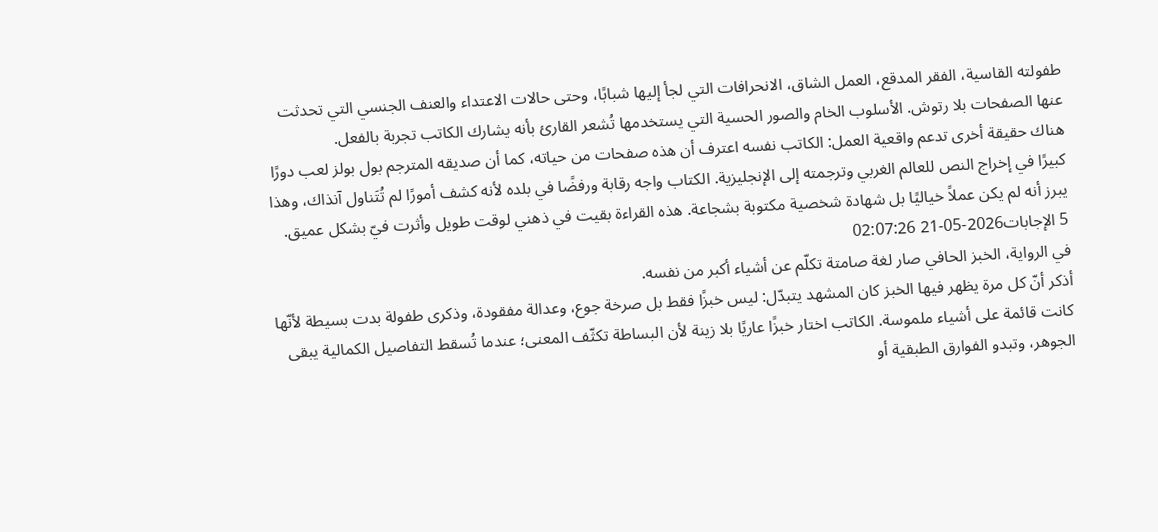طفولته القاسية، الفقر المدقع، العمل الشاق، الانحرافات التي لجأ إليها شبابًا، وحتى حالات الاعتداء والعنف الجنسي التي تحدثت عنها الصفحات بلا رتوش. الأسلوب الخام والصور الحسية التي يستخدمها تُشعر القارئ بأنه يشارك الكاتب تجربة بالفعل.
هناك حقيقة أخرى تدعم واقعية العمل: الكاتب نفسه اعترف أن هذه صفحات من حياته، كما أن صديقه المترجم بول بولز لعب دورًا كبيرًا في إخراج النص للعالم الغربي وترجمته إلى الإنجليزية. الكتاب واجه رقابة ورفضًا في بلده لأنه كشف أمورًا لم تُتَناول آنذاك، وهذا يبرز أنه لم يكن عملاً خياليًا بل شهادة شخصية مكتوبة بشجاعة. هذه القراءة بقيت في ذهني لوقت طويل وأثرت فيّ بشكل عميق.
5 الإجابات2026-05-21 02:07:26
في الرواية، الخبز الحافي صار لغة صامتة تكلّم عن أشياء أكبر من نفسه.
أذكر أنّ كل مرة يظهر فيها الخبز كان المشهد يتبدّل: ليس خبزًا فقط بل صرخة جوع، وعدالة مفقودة، وذكرى طفولة بدت بسيطة لأنّها كانت قائمة على أشياء ملموسة. الكاتب اختار خبزًا عاريًا بلا زينة لأن البساطة تكثّف المعنى؛ عندما تُسقط التفاصيل الكمالية يبقى الجوهر، وتبدو الفوارق الطبقية أو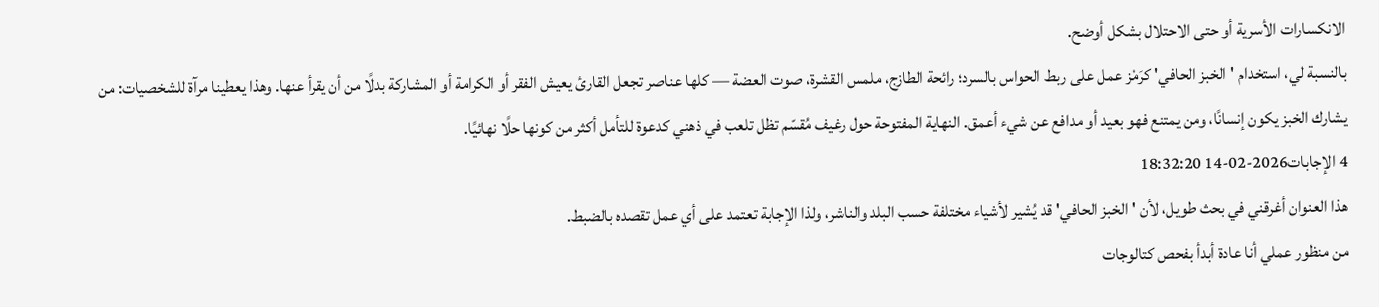الانكسارات الأسرية أو حتى الاحتلال بشكل أوضح.
بالنسبة لي، استخدام 'الخبز الحافي' كرَمْز عمل على ربط الحواس بالسرد؛ رائحة الطازج، ملمس القشرة، صوت العضة — كلها عناصر تجعل القارئ يعيش الفقر أو الكرامة أو المشاركة بدلًا من أن يقرأ عنها. وهذا يعطينا مرآة للشخصيات: من يشارك الخبز يكون إنسانًا، ومن يمتنع فهو بعيد أو مدافع عن شيء أعمق. النهاية المفتوحة حول رغيف مُقسّم تظل تلعب في ذهني كدعوة للتأمل أكثر من كونها حلًا نهائيًا.
4 الإجابات2026-02-14 18:32:20
هذا العنوان أغرقني في بحث طويل، لأن 'الخبز الحافي' قد يُشير لأشياء مختلفة حسب البلد والناشر، ولذا الإجابة تعتمد على أي عمل تقصده بالضبط.
من منظور عملي أنا عادة أبدأ بفحص كتالوجات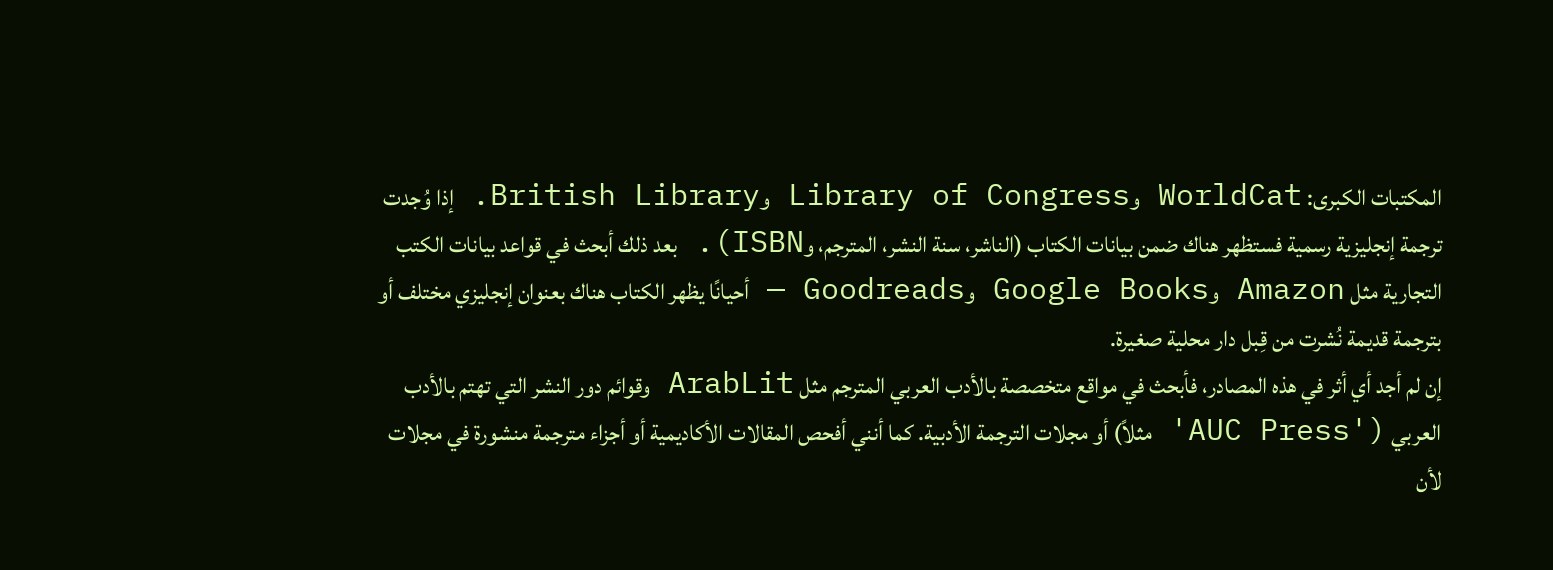المكتبات الكبرى: WorldCat وLibrary of Congress وBritish Library. إذا وُجدت ترجمة إنجليزية رسمية فستظهر هناك ضمن بيانات الكتاب (الناشر، سنة النشر، المترجم، وISBN). بعد ذلك أبحث في قواعد بيانات الكتب التجارية مثل Amazon وGoogle Books وGoodreads — أحيانًا يظهر الكتاب هناك بعنوان إنجليزي مختلف أو بترجمة قديمة نُشرت من قِبل دار محلية صغيرة.
إن لم أجد أي أثر في هذه المصادر، فأبحث في مواقع متخصصة بالأدب العربي المترجم مثل ArabLit وقوائم دور النشر التي تهتم بالأدب العربي ('AUC Press' مثلاً) أو مجلات الترجمة الأدبية. كما أنني أفحص المقالات الأكاديمية أو أجزاء مترجمة منشورة في مجلات لأن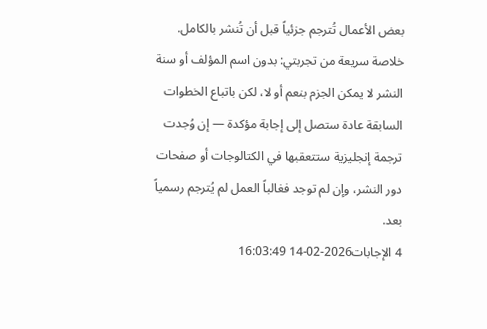بعض الأعمال تُترجم جزئياً قبل أن تُنشر بالكامل.
خلاصة سريعة من تجربتي: بدون اسم المؤلف أو سنة النشر لا يمكن الجزم بنعم أو لا، لكن باتباع الخطوات السابقة عادة ستصل إلى إجابة مؤكدة — إن وُجدت ترجمة إنجليزية ستتعقبها في الكتالوجات أو صفحات دور النشر، وإن لم توجد فغالباً العمل لم يُترجم رسمياً بعد.
4 الإجابات2026-02-14 16:03:49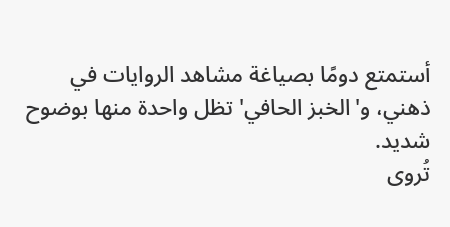أستمتع دومًا بصياغة مشاهد الروايات في ذهني، و'الخبز الحافي' تظل واحدة منها بوضوح شديد.
تُروى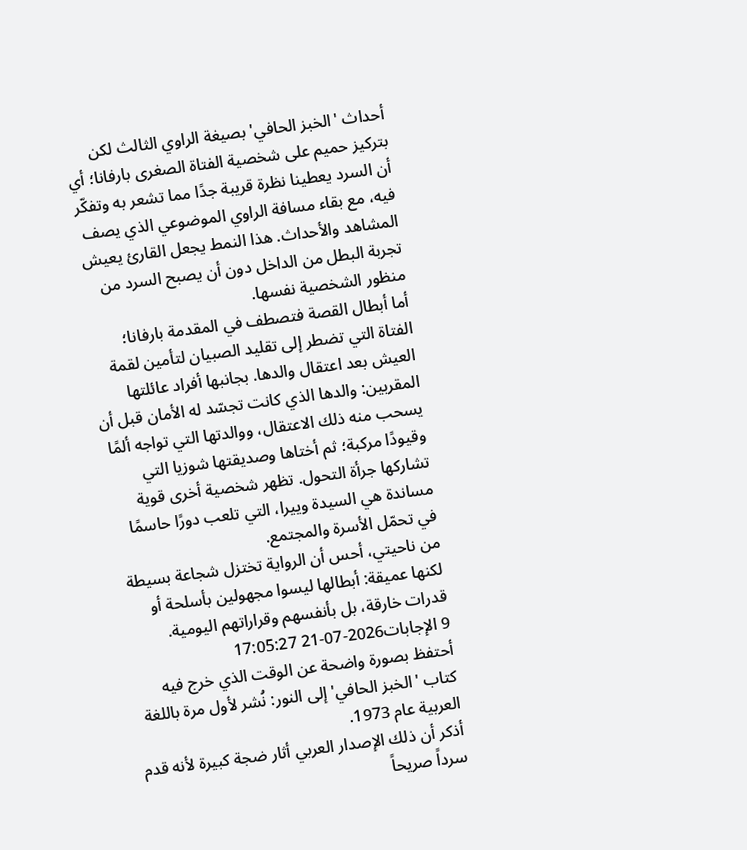أحداث 'الخبز الحافي' بصيغة الراوي الثالث لكن بتركيز حميم على شخصية الفتاة الصغرى بارفانا؛ أي أن السرد يعطينا نظرة قريبة جدًا مما تشعر به وتفكّر فيه، مع بقاء مسافة الراوي الموضوعي الذي يصف المشاهد والأحداث. هذا النمط يجعل القارئ يعيش تجربة البطل من الداخل دون أن يصبح السرد من منظور الشخصية نفسها.
أما أبطال القصة فتصطف في المقدمة بارفانا؛ الفتاة التي تضطر إلى تقليد الصبيان لتأمين لقمة العيش بعد اعتقال والدها. بجانبها أفراد عائلتها المقربين: والدها الذي كانت تجسّد له الأمان قبل أن يسحب منه ذلك الاعتقال، ووالدتها التي تواجه ألمًا وقيودًا مركبة؛ ثم أختاها وصديقتها شوزيا التي تشاركها جرأة التحول. تظهر شخصية أخرى قوية مساندة هي السيدة وييرا، التي تلعب دورًا حاسمًا في تحمّل الأسرة والمجتمع.
من ناحيتي، أحس أن الرواية تختزل شجاعة بسيطة لكنها عميقة: أبطالها ليسوا مجهولين بأسلحة أو قدرات خارقة، بل بأنفسهم وقراراتهم اليومية.
9 الإجابات2026-07-21 17:05:27
أحتفظ بصورة واضحة عن الوقت الذي خرج فيه كتاب 'الخبز الحافي' إلى النور: نُشر لأول مرة باللغة العربية عام 1973.
أذكر أن ذلك الإصدار العربي أثار ضجة كبيرة لأنه قدم سرداً صريحاً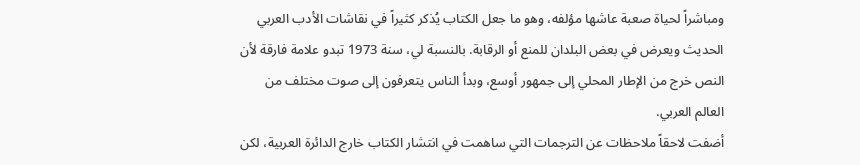ومباشراً لحياة صعبة عاشها مؤلفه، وهو ما جعل الكتاب يُذكر كثيراً في نقاشات الأدب العربي الحديث ويعرض في بعض البلدان للمنع أو الرقابة. بالنسبة لي، سنة 1973 تبدو علامة فارقة لأن النص خرج من الإطار المحلي إلى جمهور أوسع، وبدأ الناس يتعرفون إلى صوت مختلف من العالم العربي.
أضفت لاحقاً ملاحظات عن الترجمات التي ساهمت في انتشار الكتاب خارج الدائرة العربية، لكن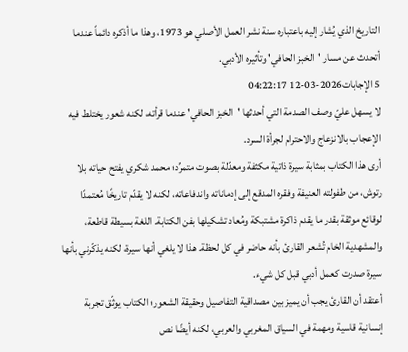التاريخ الذي يُشار إليه باعتباره سنة نشر العمل الأصلي هو 1973، وهذا ما أذكره دائماً عندما أتحدث عن مسار 'الخبز الحافي' وتأثيره الأدبي.
5 الإجابات2026-03-12 04:22:17
لا يسهل عليّ وصف الصدمة التي أحدثها 'الخبز الحافي' عندما قرأته، لكنه شعور يختلط فيه الإعجاب بالانزعاج والاحترام لجرأة السرد.
أرى هذا الكتاب بمثابة سيرة ذاتية مكثفة ومعدّلة بصوت متمرِّد؛ محمد شكري يفتح حياته بلا رتوش، من طفولته العنيفة وفقره المدقع إلى إدماناته واندفاعاته، لكنه لا يقدّم تاريخًا مُعتمدًا لوقائع موثقة بقدر ما يقدم ذاكرة مشتبكة ومُعاد تشكيلها بفن الكتابة. اللغة بسيطة قاطعة، والمشهدية الخام تُشعر القارئ بأنه حاضر في كل لحظة. هذا لا يلغي أنها سيرة، لكنه يذكّرني بأنها سيرة صدرت كعمل أدبي قبل كل شيء.
أعتقد أن القارئ يجب أن يميز بين مصداقية التفاصيل وحقيقة الشعور؛ الكتاب يوثّق تجربة إنسانية قاسية ومهمة في السياق المغربي والعربي، لكنه أيضًا نص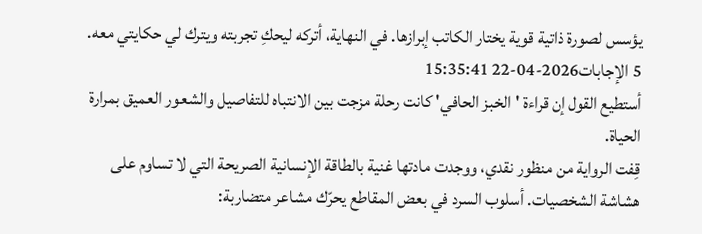يؤسس لصورة ذاتية قوية يختار الكاتب إبرازها. في النهاية، أتركه ليحكِ تجربته ويترك لي حكايتي معه.
5 الإجابات2026-04-22 15:35:41
أستطيع القول إن قراءة 'الخبز الحافي' كانت رحلة مزجت بين الانتباه للتفاصيل والشعور العميق بمرارة الحياة.
قِفت الرواية من منظور نقدي، ووجدت مادتها غنية بالطاقة الإنسانية الصريحة التي لا تساوم على هشاشة الشخصيات. أسلوب السرد في بعض المقاطع يحرّك مشاعر متضاربة: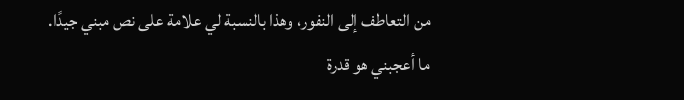من التعاطف إلى النفور، وهذا بالنسبة لي علامة على نص مبني جيدًا. ما أعجبني هو قدرة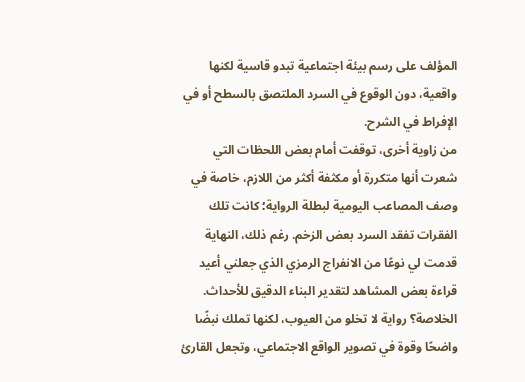المؤلف على رسم بيئة اجتماعية تبدو قاسية لكنها واقعية، دون الوقوع في السرد الملتصق بالسطح أو في الإفراط في الشرح.
من زاوية أخرى، توقفت أمام بعض اللحظات التي شعرت أنها متكررة أو مكثفة أكثر من اللازم، خاصة في وصف المصاعب اليومية لبطلة الرواية؛ كانت تلك الفقرات تفقد السرد بعض الزخم. رغم ذلك، النهاية قدمت لي نوعًا من الانفراج الرمزي الذي جعلني أعيد قراءة بعض المشاهد لتقدير البناء الدقيق للأحداث. الخلاصة؟ رواية لا تخلو من العيوب، لكنها تملك نبضًا واضحًا وقوة في تصوير الواقع الاجتماعي، وتجعل القارئ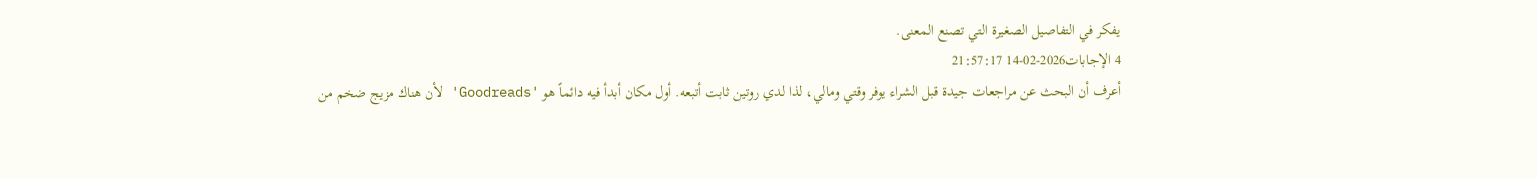يفكر في التفاصيل الصغيرة التي تصنع المعنى.
4 الإجابات2026-02-14 21:57:17
أعرف أن البحث عن مراجعات جيدة قبل الشراء يوفر وقتي ومالي، لذا لدي روتين ثابت أتبعه. أول مكان أبدأ فيه دائماً هو 'Goodreads' لأن هناك مزيج ضخم من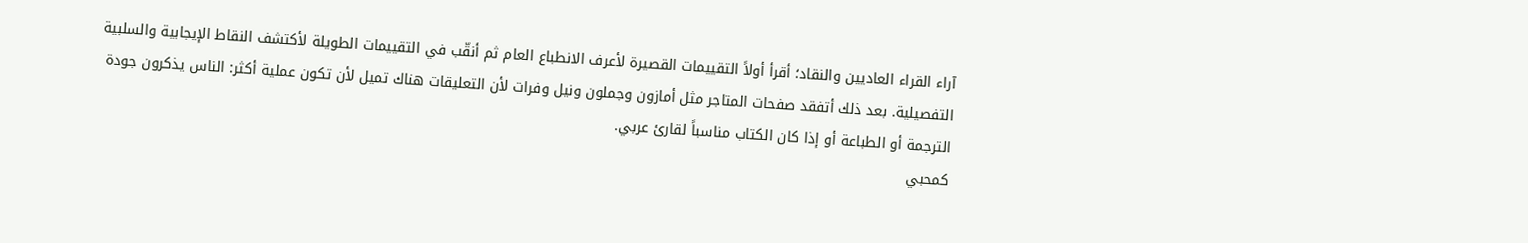آراء القراء العاديين والنقاد؛ أقرأ أولاً التقييمات القصيرة لأعرف الانطباع العام ثم أنقّب في التقييمات الطويلة لأكتشف النقاط الإيجابية والسلبية التفصيلية. بعد ذلك أتفقد صفحات المتاجر مثل أمازون وجملون ونيل وفرات لأن التعليقات هناك تميل لأن تكون عملية أكثر: الناس يذكرون جودة الترجمة أو الطباعة أو إذا كان الكتاب مناسباً لقارئ عربي.
كمحبي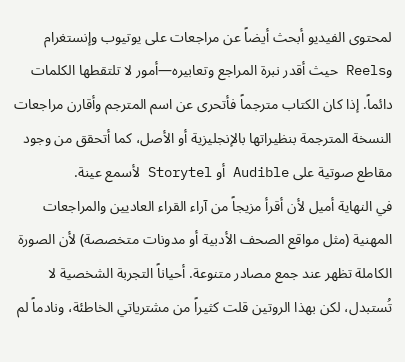لمحتوى الفيديو أبحث أيضاً عن مراجعات على يوتيوب وإنستغرام وReels حيث أقدر نبرة المراجع وتعابيره—أمور لا تلتقطها الكلمات دائماً. إذا كان الكتاب مترجماً فأتحرى عن اسم المترجم وأقارن مراجعات النسخة المترجمة بنظيراتها بالإنجليزية أو الأصل، كما أتحقق من وجود مقاطع صوتية على Audible أو Storytel لأسمع عينة.
في النهاية أميل لأن أقرأ مزيجاً من آراء القراء العاديين والمراجعات المهنية (مثل مواقع الصحف الأدبية أو مدونات متخصصة) لأن الصورة الكاملة تظهر عند جمع مصادر متنوعة. أحياناً التجربة الشخصية لا تُستبدل، لكن بهذا الروتين قلت كثيراً من مشترياتي الخاطئة، ونادماً لم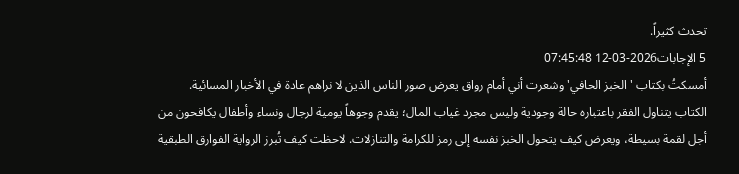تحدث كثيراً.
5 الإجابات2026-03-12 07:45:48
أمسكتُ بكتاب 'الخبز الحافي' وشعرت أني أمام رواق يعرض صور الناس الذين لا نراهم عادة في الأخبار المسائية.
الكتاب يتناول الفقر باعتباره حالة وجودية وليس مجرد غياب المال؛ يقدم وجوهاً يومية لرجال ونساء وأطفال يكافحون من أجل لقمة بسيطة، ويعرض كيف يتحول الخبز نفسه إلى رمز للكرامة والتنازلات. لاحظت كيف تُبرز الرواية الفوارق الطبقية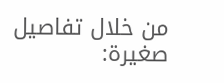من خلال تفاصيل صغيرة: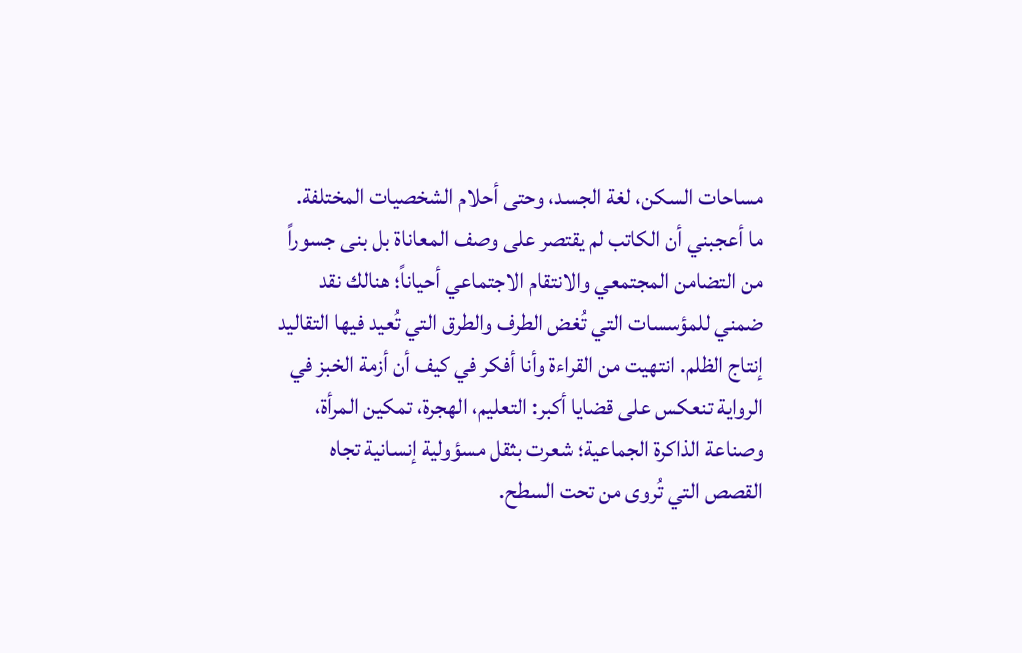مساحات السكن، لغة الجسد، وحتى أحلام الشخصيات المختلفة.
ما أعجبني أن الكاتب لم يقتصر على وصف المعاناة بل بنى جسوراً من التضامن المجتمعي والانتقام الاجتماعي أحياناً؛ هنالك نقد ضمني للمؤسسات التي تُغض الطرف والطرق التي تُعيد فيها التقاليد إنتاج الظلم. انتهيت من القراءة وأنا أفكر في كيف أن أزمة الخبز في الرواية تنعكس على قضايا أكبر: التعليم، الهجرة، تمكين المرأة، وصناعة الذاكرة الجماعية؛ شعرت بثقل مسؤولية إنسانية تجاه القصص التي تُروى من تحت السطح.